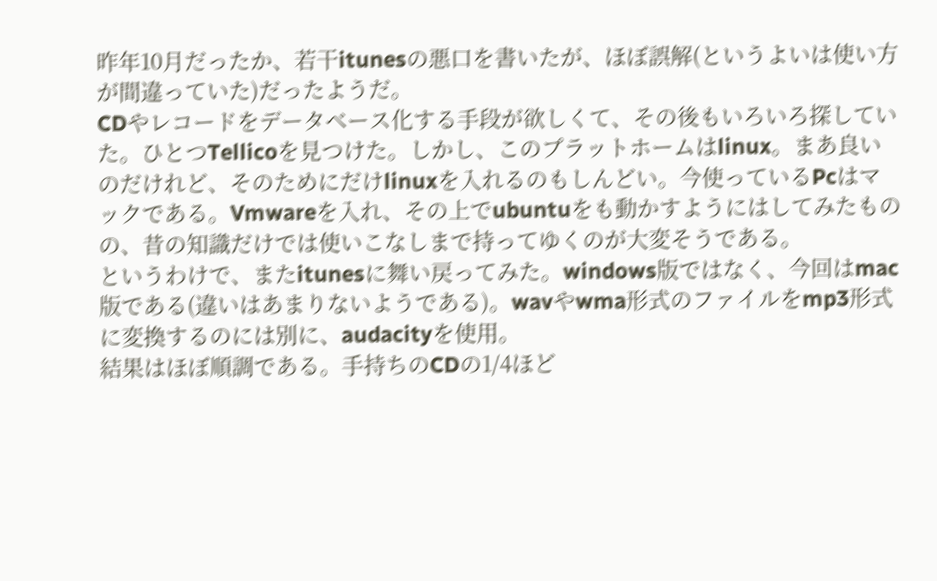昨年10月だったか、若干itunesの悪口を書いたが、ほぼ誤解(というよいは使い方が間違っていた)だったようだ。
CDやレコードをデータベース化する手段が欲しくて、その後もいろいろ探していた。ひとつTellicoを見つけた。しかし、このプラットホームはlinux。まあ良いのだけれど、そのためにだけlinuxを入れるのもしんどい。今使っているPcはマックである。Vmwareを入れ、その上でubuntuをも動かすようにはしてみたものの、昔の知識だけでは使いこなしまで持ってゆくのが大変そうである。
というわけで、またitunesに舞い戻ってみた。windows版ではなく、今回はmac版である(違いはあまりないようである)。wavやwma形式のファイルをmp3形式に変換するのには別に、audacityを使用。
結果はほぼ順調である。手持ちのCDの1/4ほど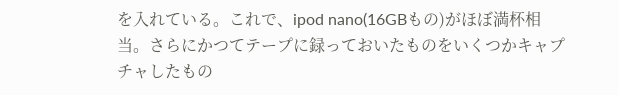を入れている。これで、ipod nano(16GBもの)がほぼ満杯相当。さらにかつてテープに録っておいたものをいくつかキャプチャしたもの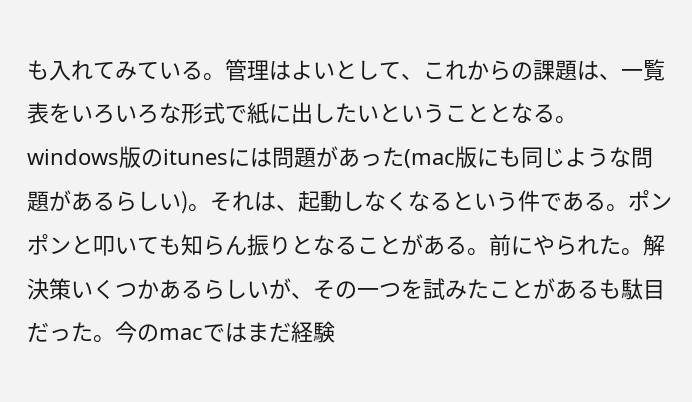も入れてみている。管理はよいとして、これからの課題は、一覧表をいろいろな形式で紙に出したいということとなる。
windows版のitunesには問題があった(mac版にも同じような問題があるらしい)。それは、起動しなくなるという件である。ポンポンと叩いても知らん振りとなることがある。前にやられた。解決策いくつかあるらしいが、その一つを試みたことがあるも駄目だった。今のmacではまだ経験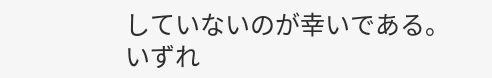していないのが幸いである。
いずれ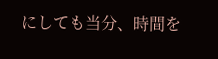にしても当分、時間を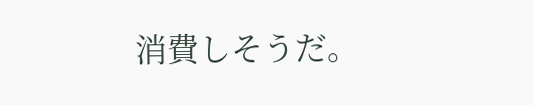消費しそうだ。